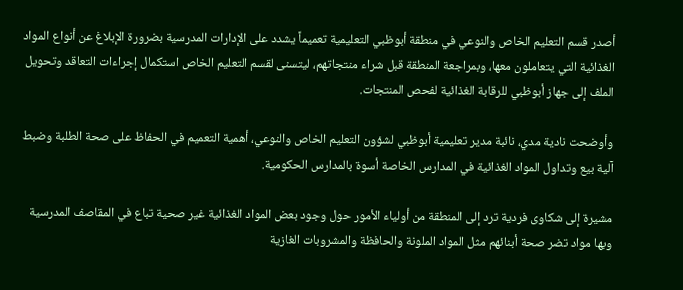أصدر قسم التعليم الخاص والنوعي في منطقة أبوظبي التعليمية تعميماً يشدد على الإدارات المدرسية بضرورة الإبلاغ عن أنواع المواد الغذائية التي يتعاملون معها، وبمراجعة المنطقة قبل شراء منتجاتهم، ليتسنى لقسم التعليم الخاص استكمال إجراءات التعاقد وتحويل الملف إلى جهاز أبوظبي للرقابة الغذائية لفحص المنتجات.

وأوضحت نادية مدي، نائبة مدير تعليمية أبوظبي لشؤون التعليم الخاص والنوعي، أهمية التعميم في الحفاظ على صحة الطلبة وضبط آلية بيع وتداول المواد الغذائية في المدارس الخاصة أسوة بالمدارس الحكومية.

مشيرة إلى شكاوى فردية ترد إلى المنطقة من أولياء الأمور حول وجود بعض المواد الغذائية غير صحية تباع في المقاصف المدرسية وبها مواد تضر صحة أبنائهم مثل المواد الملونة والحافظة والمشروبات الغازية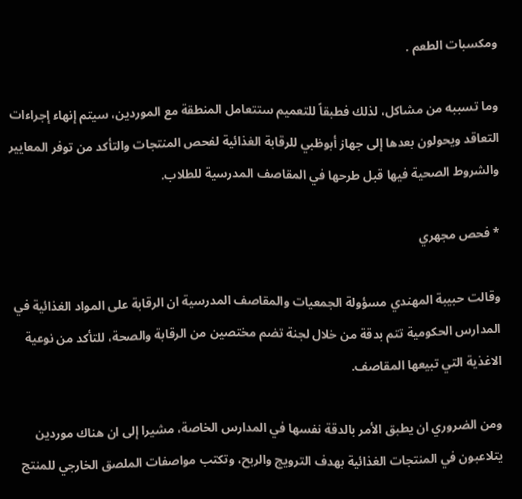ومكسبات الطعم .

وما تسببه من مشاكل، لذلك فطبقاً للتعميم ستتعامل المنطقة مع الموردين، سيتم إنهاء إجراءات التعاقد ويحولون بعدها إلى جهاز أبوظبي للرقابة الغذائية لفحص المنتجات والتأكد من توفر المعايير والشروط الصحية فيها قبل طرحها في المقاصف المدرسية للطلاب.

* فحص مجهري

وقالت حبيبة المهندي مسؤولة الجمعيات والمقاصف المدرسية ان الرقابة على المواد الغذائية في المدارس الحكومية تتم بدقة من خلال لجنة تضم مختصين من الرقابة والصحة، للتأكد من نوعية الاغذية التي تبيعها المقاصف.

ومن الضروري ان يطبق الأمر بالدقة نفسها في المدارس الخاصة، مشيرا إلى ان هناك موردين يتلاعبون في المنتجات الغذائية بهدف الترويج والربح، وتكتب مواصفات الملصق الخارجي للمنتج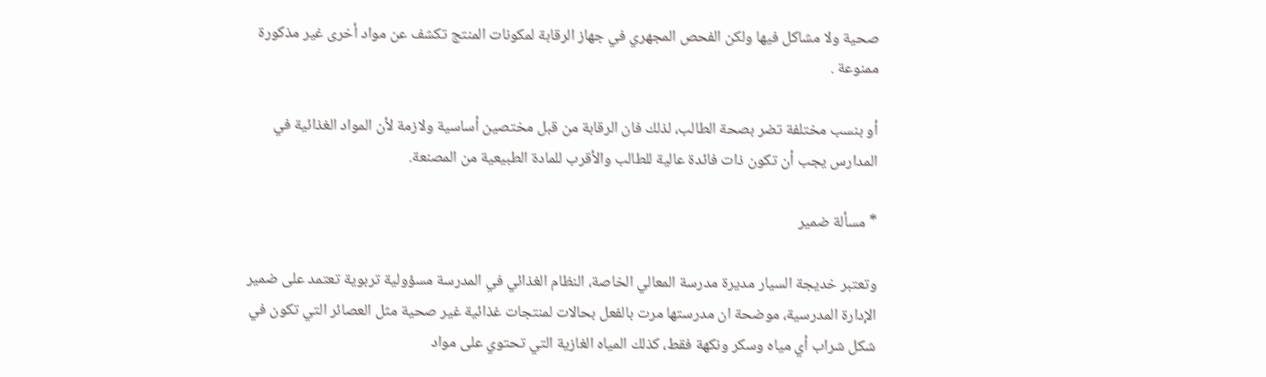صحية ولا مشاكل فيها ولكن الفحص المجهري في جهاز الرقابة لمكونات المنتج تكشف عن مواد أخرى غير مذكورة ممنوعة .

أو بنسب مختلفة تضر بصحة الطالب، لذلك فان الرقابة من قبل مختصين أساسية ولازمة لأن المواد الغذائية في المدارس يجب أن تكون ذات فائدة عالية للطالب والأقرب للمادة الطبيعية من المصنعة.

* مسألة ضمير

وتعتبر خديجة السيار مديرة مدرسة المعالي الخاصة، النظام الغذائي في المدرسة مسؤولية تربوية تعتمد على ضمير الإدارة المدرسية، موضحة ان مدرستها مرت بالفعل بحالات لمنتجات غذائية غير صحية مثل العصائر التي تكون في شكل شراب أي مياه وسكر ونكهة فقط، كذلك المياه الغازية التي تحتوي على مواد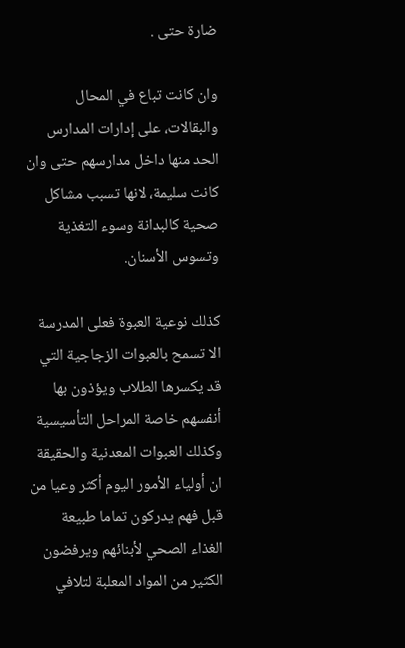ضارة حتى .

وان كانت تباع في المحال والبقالات، على إدارات المدارس الحد منها داخل مدارسهم حتى وان كانت سليمة، لانها تسبب مشاكل صحية كالبدانة وسوء التغذية وتسوس الأسنان.

كذلك نوعية العبوة فعلى المدرسة الا تسمح بالعبوات الزجاجية التي قد يكسرها الطلاب ويؤذون بها أنفسهم خاصة المراحل التأسيسية وكذلك العبوات المعدنية والحقيقة ان أولياء الأمور اليوم أكثر وعيا من قبل فهم يدركون تماما طبيعة الغذاء الصحي لأبنائهم ويرفضون الكثير من المواد المعلبة لتلافي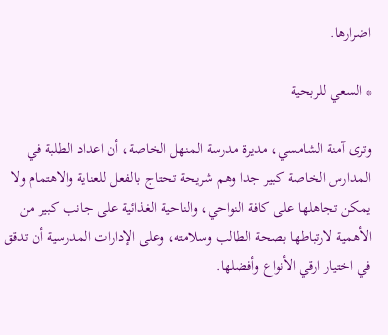اضرارها.

* السعي للربحية

وترى آمنة الشامسي، مديرة مدرسة المنهل الخاصة، أن اعداد الطلبة في المدارس الخاصة كبير جدا وهم شريحة تحتاج بالفعل للعناية والاهتمام ولا يمكن تجاهلها على كافة النواحي، والناحية الغذائية على جانب كبير من الأهمية لارتباطها بصحة الطالب وسلامته، وعلى الإدارات المدرسية أن تدقق في اختيار ارقي الأنواع وأفضلها.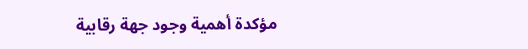مؤكدة أهمية وجود جهة رقابية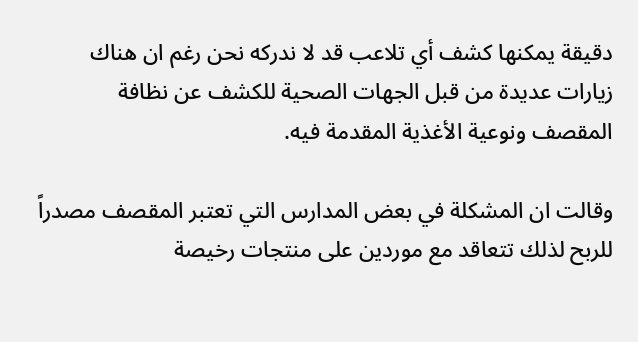دقيقة يمكنها كشف أي تلاعب قد لا ندركه نحن رغم ان هناك زيارات عديدة من قبل الجهات الصحية للكشف عن نظافة المقصف ونوعية الأغذية المقدمة فيه.

وقالت ان المشكلة في بعض المدارس التي تعتبر المقصف مصدراً للربح لذلك تتعاقد مع موردين على منتجات رخيصة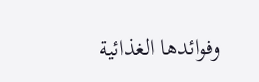وفوائدها الغذائية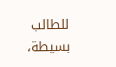للطالب بسيطة،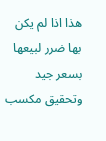هذا اذا لم يكن بها ضرر لبيعها بسعر جيد وتحقيق مكسب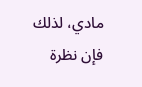مادي، لذلك فإن نظرة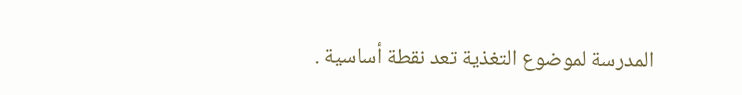المدرسة لموضوع التغذية تعد نقطة أساسية .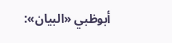أبوظبي «البيان»: